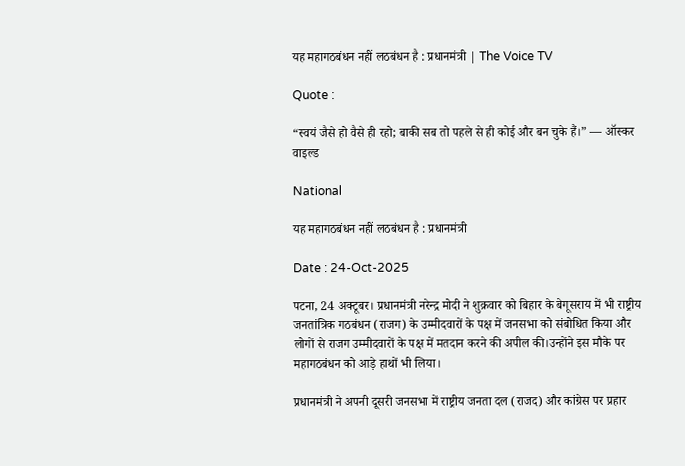यह महागठबंधन नहीं लठबंधन है : प्रधानमंत्री | The Voice TV

Quote :

“स्वयं जैसे हो वैसे ही रहो; बाकी सब तो पहले से ही कोई और बन चुके हैं।” ― ऑस्कर वाइल्ड

National

यह महागठबंधन नहीं लठबंधन है : प्रधानमंत्री

Date : 24-Oct-2025

पटना, 24 अक्टूबर। प्रधानमंत्री नरेन्द्र मोदी ने शुक्रवार को बिहार के बेगूसराय में भी राष्ट्रीय जनतांत्रिक गठबंधन (राजग) के उम्मीदवारों के पक्ष में जनसभा को संबोधित किया और लोगों से राजग उम्मीदवारों के पक्ष में मतदान करने की अपील की।उन्होंने इस मौके पर महागठबंधन को आड़े हाथों भी लिया।

प्रधानमंत्री ने अपनी दूसरी जनसभा में राष्ट्रीय जनता दल (राजद) और कांग्रेस पर प्रहार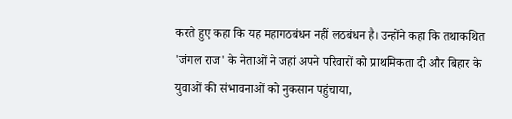करते हुए कहा कि यह महागठबंधन नहीं लठबंधन है। उन्होंने कहा कि तथाकथित 'जंगल राज' के नेताओं ने जहां अपने परिवारों को प्राथमिकता दी और बिहार के युवाओं की संभावनाओं को नुकसान पहुंचाया,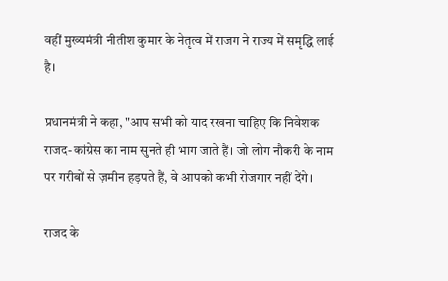वहीं मुख्यमंत्री नीतीश कुमार के नेतृत्व में राजग ने राज्य में समृद्धि लाई है।

प्रधानमंत्री ने कहा, "आप सभी को याद रखना चाहिए कि निवेशक राजद-कांग्रेस का नाम सुनते ही भाग जाते हैं। जो लोग नौकरी के नाम पर गरीबों से ज़मीन हड़पते हैं, वे आपको कभी रोजगार नहीं देंगे।

राजद के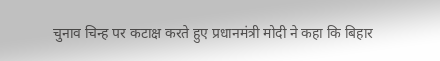चुनाव चिन्ह पर कटाक्ष करते हुए प्रधानमंत्री मोदी ने कहा कि बिहार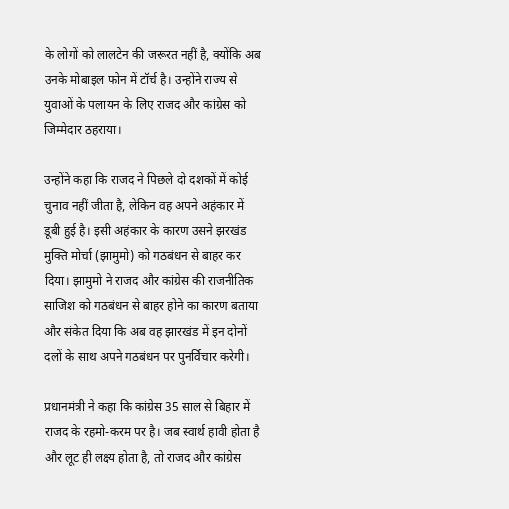के लोगों को लालटेन की जरूरत नहीं है, क्योंकि अब उनके मोबाइल फोन में टॉर्च है। उन्होंने राज्य से युवाओं के पलायन के लिए राजद और कांग्रेस को जिम्मेदार ठहराया।

उन्होंने कहा कि राजद ने पिछले दो दशकों में कोई चुनाव नहीं जीता है, लेकिन वह अपने अहंकार में डूबी हुई है। इसी अहंकार के कारण उसने झरखंड मुक्ति मोर्चा (झामुमो) को गठबंधन से बाहर कर दिया। झामुमो ने राजद और कांग्रेस की राजनीतिक साजिश को गठबंधन से बाहर होने का कारण बताया और संकेत दिया कि अब वह झारखंड में इन दोनों दलों के साथ अपने गठबंधन पर पुनर्विचार करेगी।

प्रधानमंत्री ने कहा कि कांग्रेस 35 साल से बिहार में राजद के रहमो-करम पर है। जब स्वार्थ हावी होता है और लूट ही लक्ष्य होता है, तो राजद और कांग्रेस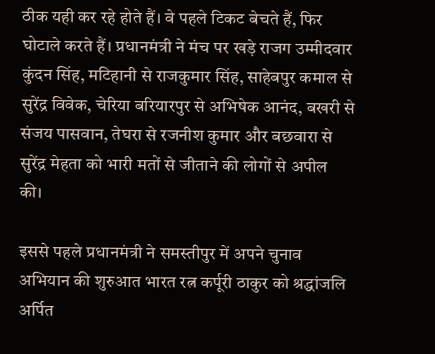ठीक यही कर रहे होते हैं। वे पहले टिकट बेचते हैं, फिर घोटाले करते हैं। प्रधानमंत्री ने मंच पर खड़े राजग उम्मीदवार कुंदन सिंह, मटिहानी से राजकुमार सिंह, साहेबपुर कमाल से सुरेंद्र विवेक, चेरिया बरियारपुर से अभिषेक आनंद, बखरी से संजय पासवान, तेघरा से रजनीश कुमार और बछवारा से सुरेंद्र मेहता को भारी मतों से जीताने की लोगों से अपील की।

इससे पहले प्रधानमंत्री ने समस्तीपुर में अपने चुनाव अभियान की शुरुआत भारत रत्न कर्पूरी ठाकुर को श्रद्धांजलि अर्पित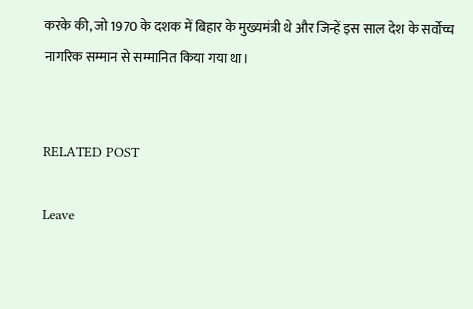करके की, जो 1970 के दशक में बिहार के मुख्यमंत्री थे और जिन्हें इस साल देश के सर्वोच्च नागरिक सम्मान से सम्मानित किया गया था।


RELATED POST

Leave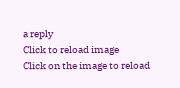a reply
Click to reload image
Click on the image to reload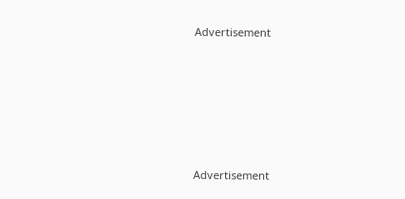Advertisement









Advertisement